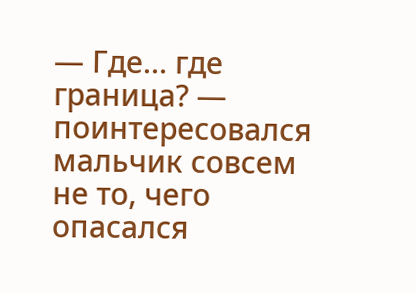— Где… где граница? — поинтересовался мальчик совсем не то, чего опасался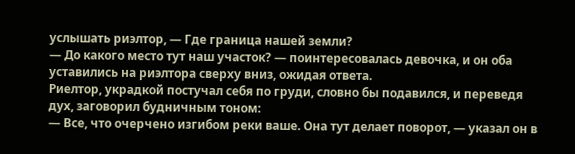услышать риэлтор, — Где граница нашей земли?
— До какого место тут наш участок? — поинтересовалась девочка, и он оба уставились на риэлтора сверху вниз, ожидая ответа.
Риелтор, украдкой постучал себя по груди, словно бы подавился, и переведя дух, заговорил будничным тоном:
— Все, что очерчено изгибом реки ваше. Она тут делает поворот, — указал он в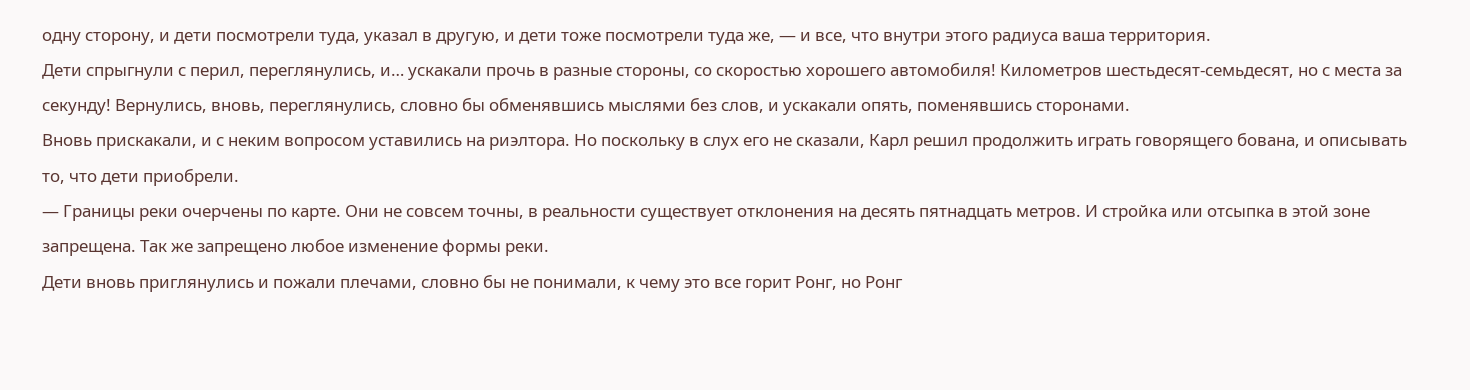одну сторону, и дети посмотрели туда, указал в другую, и дети тоже посмотрели туда же, — и все, что внутри этого радиуса ваша территория.
Дети спрыгнули с перил, переглянулись, и… ускакали прочь в разные стороны, со скоростью хорошего автомобиля! Километров шестьдесят-семьдесят, но с места за секунду! Вернулись, вновь, переглянулись, словно бы обменявшись мыслями без слов, и ускакали опять, поменявшись сторонами.
Вновь прискакали, и с неким вопросом уставились на риэлтора. Но поскольку в слух его не сказали, Карл решил продолжить играть говорящего бована, и описывать то, что дети приобрели.
— Границы реки очерчены по карте. Они не совсем точны, в реальности существует отклонения на десять пятнадцать метров. И стройка или отсыпка в этой зоне запрещена. Так же запрещено любое изменение формы реки.
Дети вновь приглянулись и пожали плечами, словно бы не понимали, к чему это все горит Ронг, но Ронг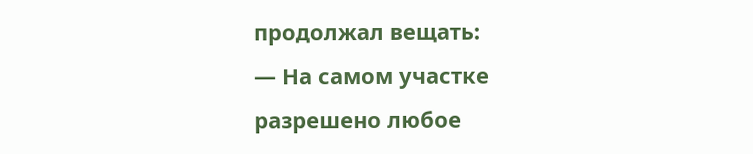продолжал вещать:
— На самом участке разрешено любое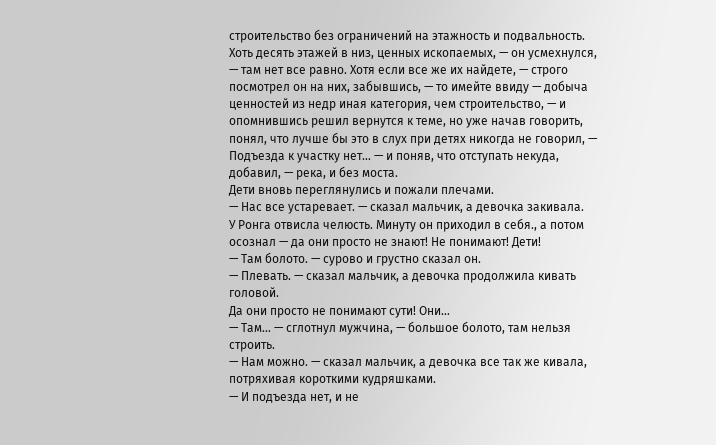строительство без ограничений на этажность и подвальность. Хоть десять этажей в низ, ценных ископаемых, — он усмехнулся, — там нет все равно. Хотя если все же их найдете, — строго посмотрел он на них, забывшись, — то имейте ввиду — добыча ценностей из недр иная категория, чем строительство, — и опомнившись решил вернутся к теме, но уже начав говорить, понял, что лучше бы это в слух при детях никогда не говорил, — Подъезда к участку нет… — и поняв, что отступать некуда, добавил, — река, и без моста.
Дети вновь переглянулись и пожали плечами.
— Нас все устаревает. — сказал мальчик, а девочка закивала.
У Ронга отвисла челюсть. Минуту он приходил в себя., а потом осознал — да они просто не знают! Не понимают! Дети!
— Там болото. — сурово и грустно сказал он.
— Плевать. — сказал мальчик, а девочка продолжила кивать головой.
Да они просто не понимают сути! Они…
— Там… — сглотнул мужчина, — большое болото, там нельзя строить.
— Нам можно. — сказал мальчик, а девочка все так же кивала, потряхивая короткими кудряшками.
— И подъезда нет, и не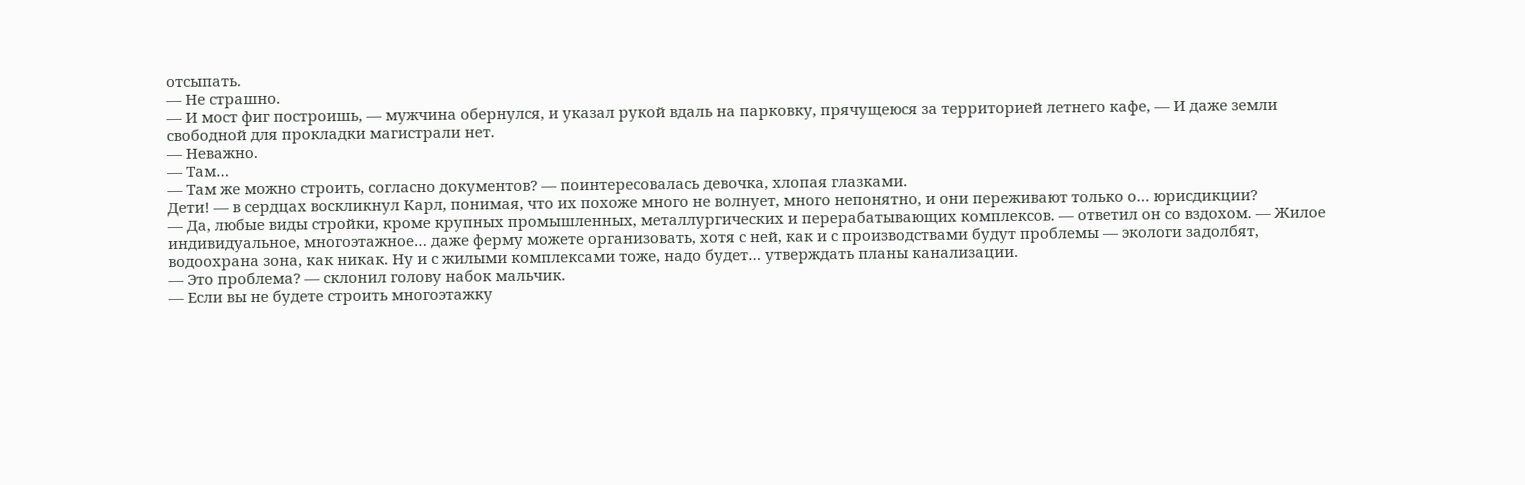отсыпать.
— Не страшно.
— И мост фиг построишь, — мужчина обернулся, и указал рукой вдаль на парковку, прячущеюся за территорией летнего кафе, — И даже земли свободной для прокладки магистрали нет.
— Неважно.
— Там…
— Там же можно строить, согласно документов? — поинтересовалась девочка, хлопая глазками.
Дети! — в сердцах воскликнул Карл, понимая, что их похоже много не волнует, много непонятно, и они переживают только о… юрисдикции?
— Да, любые виды стройки, кроме крупных промышленных, металлургических и перерабатывающих комплексов. — ответил он со вздохом. — Жилое индивидуальное, многоэтажное… даже ферму можете организовать, хотя с ней, как и с производствами будут проблемы — экологи задолбят, водоохрана зона, как никак. Ну и с жилыми комплексами тоже, надо будет… утверждать планы канализации.
— Это проблема? — склонил голову набок мальчик.
— Если вы не будете строить многоэтажку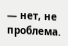— нет, не проблема.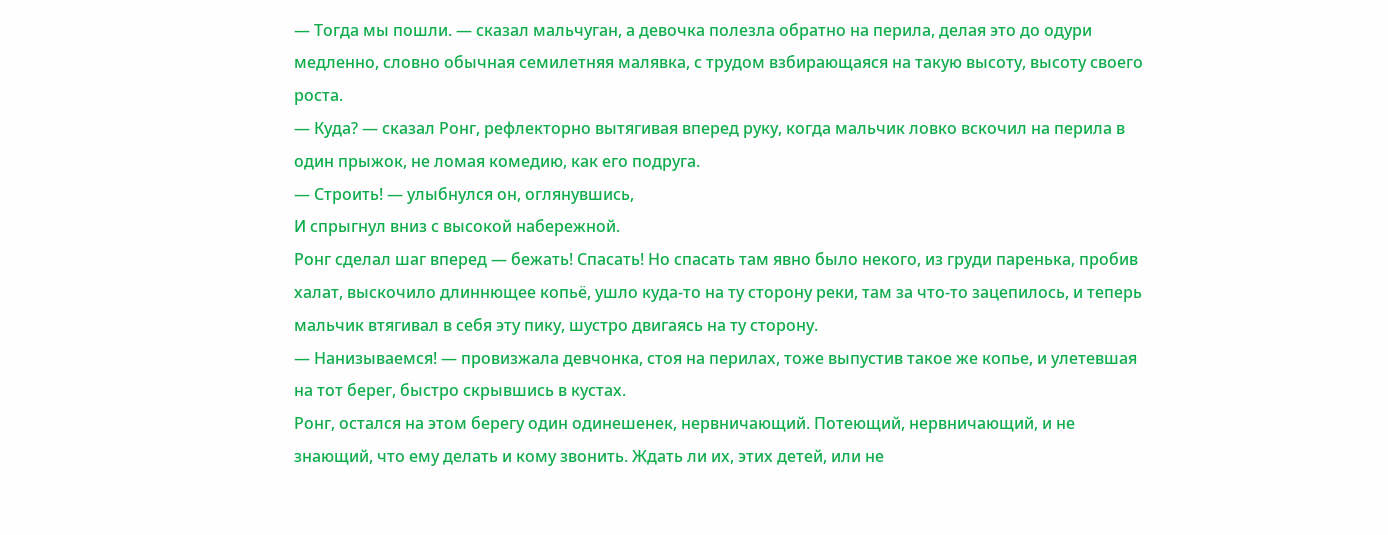— Тогда мы пошли. — сказал мальчуган, а девочка полезла обратно на перила, делая это до одури медленно, словно обычная семилетняя малявка, с трудом взбирающаяся на такую высоту, высоту своего роста.
— Куда? — сказал Ронг, рефлекторно вытягивая вперед руку, когда мальчик ловко вскочил на перила в один прыжок, не ломая комедию, как его подруга.
— Строить! — улыбнулся он, оглянувшись,
И спрыгнул вниз с высокой набережной.
Ронг сделал шаг вперед — бежать! Спасать! Но спасать там явно было некого, из груди паренька, пробив халат, выскочило длиннющее копьё, ушло куда-то на ту сторону реки, там за что-то зацепилось, и теперь мальчик втягивал в себя эту пику, шустро двигаясь на ту сторону.
— Нанизываемся! — провизжала девчонка, стоя на перилах, тоже выпустив такое же копье, и улетевшая на тот берег, быстро скрывшись в кустах.
Ронг, остался на этом берегу один одинешенек, нервничающий. Потеющий, нервничающий, и не знающий, что ему делать и кому звонить. Ждать ли их, этих детей, или не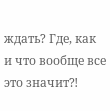ждать? Где, как и что вообще все это значит⁈